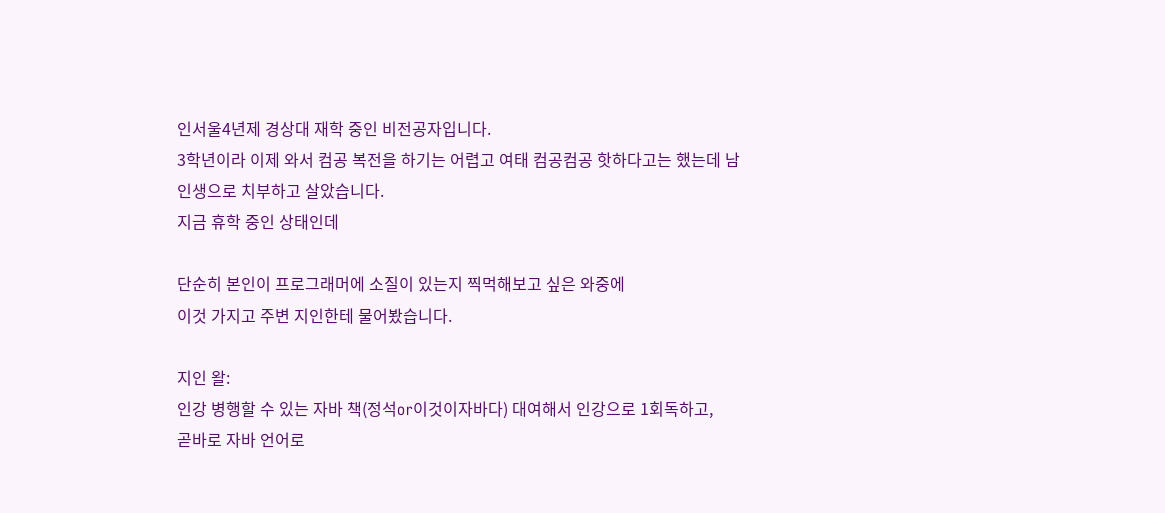인서울4년제 경상대 재학 중인 비전공자입니다.
3학년이라 이제 와서 컴공 복전을 하기는 어렵고 여태 컴공컴공 핫하다고는 했는데 남 인생으로 치부하고 살았습니다.
지금 휴학 중인 상태인데

단순히 본인이 프로그래머에 소질이 있는지 찍먹해보고 싶은 와중에
이것 가지고 주변 지인한테 물어봤습니다.

지인 왈:
인강 병행할 수 있는 자바 책(정석or이것이자바다) 대여해서 인강으로 1회독하고,
곧바로 자바 언어로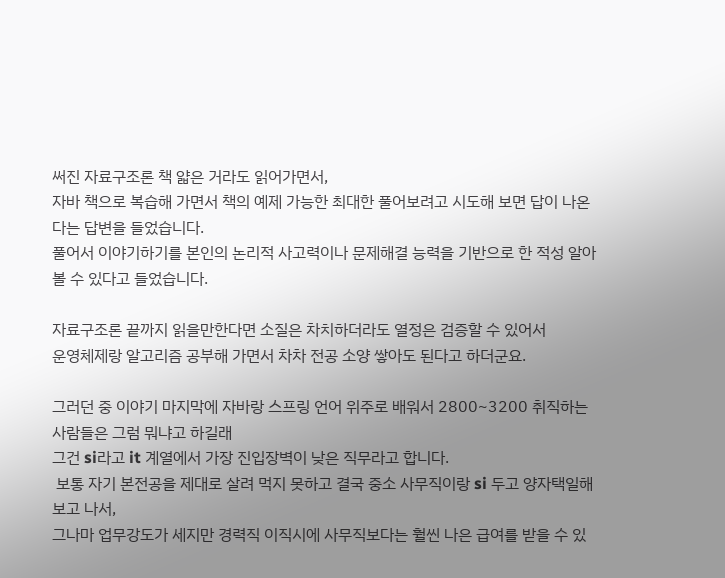써진 자료구조론 책 얇은 거라도 읽어가면서,
자바 책으로 복습해 가면서 책의 예제 가능한 최대한 풀어보려고 시도해 보면 답이 나온다는 답변을 들었습니다.
풀어서 이야기하기를 본인의 논리적 사고력이나 문제해결 능력을 기반으로 한 적성 알아볼 수 있다고 들었습니다.

자료구조론 끝까지 읽을만한다면 소질은 차치하더라도 열정은 검증할 수 있어서
운영체제랑 알고리즘 공부해 가면서 차차 전공 소양 쌓아도 된다고 하더군요.

그러던 중 이야기 마지막에 자바랑 스프링 언어 위주로 배워서 2800~3200 취직하는 사람들은 그럼 뭐냐고 하길래
그건 si라고 it 계열에서 가장 진입장벽이 낮은 직무라고 합니다.
 보통 자기 본전공을 제대로 살려 먹지 못하고 결국 중소 사무직이랑 si 두고 양자택일해보고 나서,
그나마 업무강도가 세지만 경력직 이직시에 사무직보다는 훨씬 나은 급여를 받을 수 있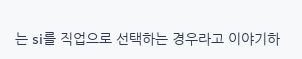는 si를 직업으로 선택하는 경우라고 이야기하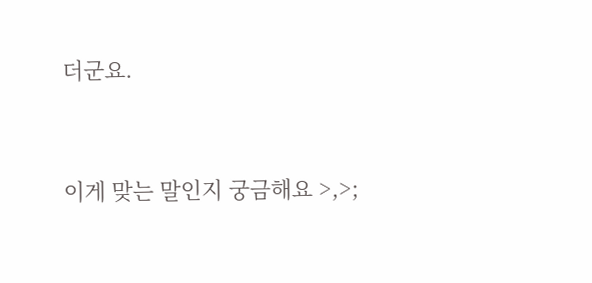더군요.


이게 맞는 말인지 궁금해요 >,>;